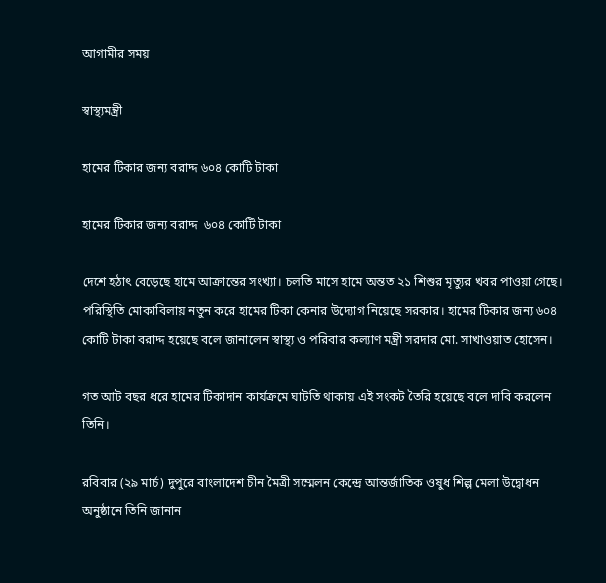আগামীর সময়

স্বাস্থ্যমন্ত্রী

হামের টিকার জন্য বরাদ্দ ৬০৪ কোটি টাকা

হামের টিকার জন্য বরাদ্দ  ৬০৪ কোটি টাকা

দেশে হঠাৎ বেড়েছে হামে আক্রান্তের সংখ্যা। চলতি মাসে হামে অন্তত ২১ শিশুর মৃত্যুর খবর পাওয়া গেছে। পরিস্থিতি মোকাবিলায় নতুন করে হামের টিকা কেনার উদ্যোগ নিয়েছে সরকার। হামের টিকার জন্য ৬০৪ কোটি টাকা বরাদ্দ হয়েছে বলে জানালেন স্বাস্থ্য ও পরিবার কল্যাণ মন্ত্রী সরদার মো. সাখাওয়াত হোসেন।

গত আট বছর ধরে হামের টিকাদান কার্যক্রমে ঘাটতি থাকায় এই সংকট তৈরি হয়েছে বলে দাবি করলেন তিনি।

রবিবার (২৯ মার্চ) দুপুরে বাংলাদেশ চীন মৈত্রী সম্মেলন কেন্দ্রে আন্তর্জাতিক ওষুধ শিল্প মেলা উদ্বোধন অনুষ্ঠানে তিনি জানান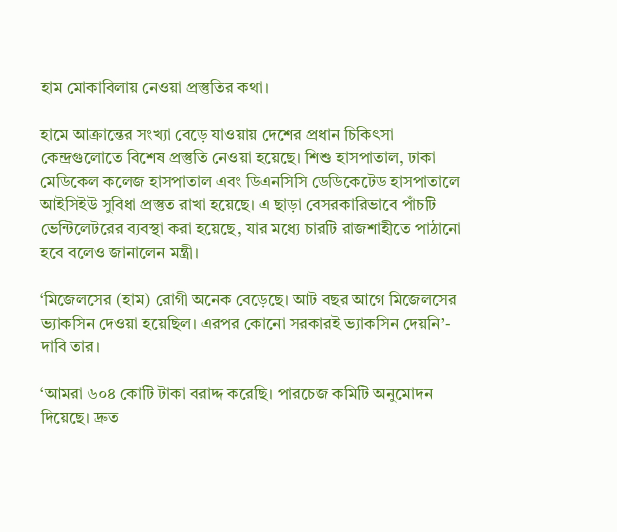হাম মোকাবিলায় নেওয়া প্রস্তুতির কথা।

হামে আক্রান্তের সংখ্যা বেড়ে যাওয়ায় দেশের প্রধান চিকিৎসা কেন্দ্রগুলোতে বিশেষ প্রস্তুতি নেওয়া হয়েছে। শিশু হাসপাতাল, ঢাকা মেডিকেল কলেজ হাসপাতাল এবং ডিএনসিসি ডেডিকেটেড হাসপাতালে আইসিইউ সুবিধা প্রস্তুত রাখা হয়েছে। এ ছাড়া বেসরকারিভাবে পাঁচটি ভেন্টিলেটরের ব্যবস্থা করা হয়েছে, যার মধ্যে চারটি রাজশাহীতে পাঠানো হবে বলেও জানালেন মন্ত্রী।

‘মিজেলসের (হাম) রোগী অনেক বেড়েছে। আট বছর আগে মিজেলসের ভ্যাকসিন দেওয়া হয়েছিল। এরপর কোনো সরকারই ভ্যাকসিন দেয়নি’- দাবি তার।

‘আমরা ৬০৪ কোটি টাকা বরাদ্দ করেছি। পারচেজ কমিটি অনুমোদন দিয়েছে। দ্রুত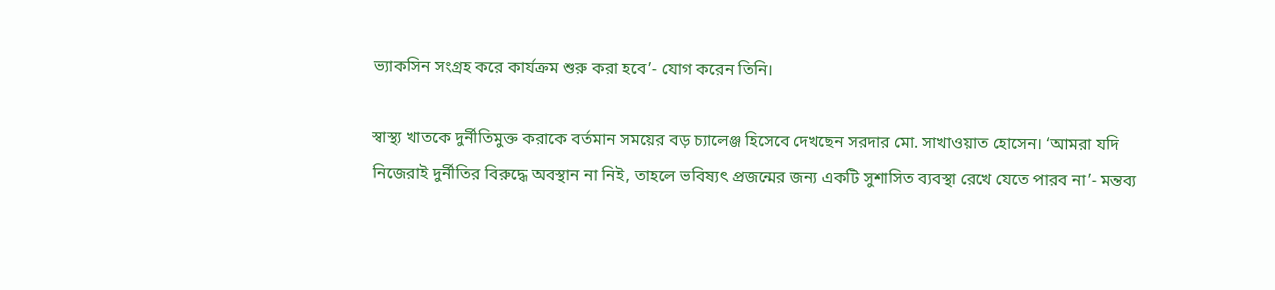ভ্যাকসিন সংগ্রহ করে কার্যক্রম শুরু করা হবে’- যোগ করেন তিনি।

স্বাস্থ্য খাতকে দুর্নীতিমুক্ত করাকে বর্তমান সময়ের বড় চ্যালেঞ্জ হিসেবে দেখছেন সরদার মো. সাখাওয়াত হোসেন। ‘আমরা যদি নিজেরাই দুর্নীতির বিরুদ্ধে অবস্থান না নিই, তাহলে ভবিষ্যৎ প্রজন্মের জন্য একটি সুশাসিত ব্যবস্থা রেখে যেতে পারব না’- মন্তব্য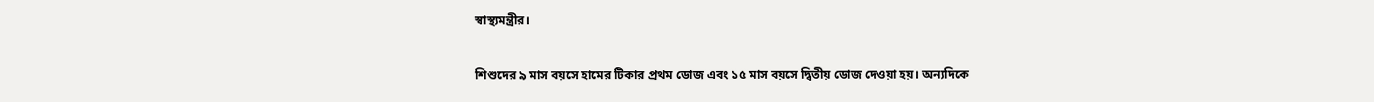স্বাস্থ্যমন্ত্রীর।

শিশুদের ৯ মাস বয়সে হামের টিকার প্রথম ডোজ এবং ১৫ মাস বয়সে দ্বিতীয় ডোজ দেওয়া হয়। অন্যদিকে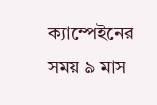ক্যাম্পেইনের সময় ৯ মাস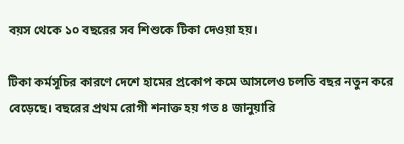বয়স থেকে ১০ বছরের সব শিশুকে টিকা দেওয়া হয়।

টিকা কর্মসূচির কারণে দেশে হামের প্রকোপ কমে আসলেও চলতি বছর নতুন করে বেড়েছে। বছরের প্রথম রোগী শনাক্ত হয় গত ৪ জানুয়ারি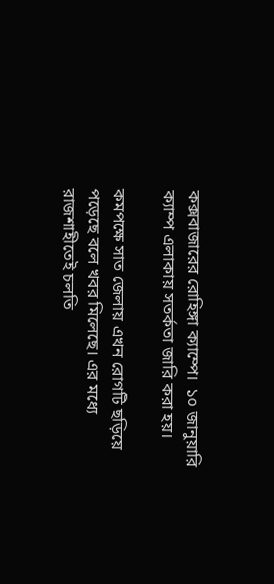কক্সবাজারের রোহিঙ্গা ক্যাম্পে।  ১০ জানুয়ারি ক্যাম্প এলাকায় সতর্কতা জারি করা হয়।

কমপক্ষে সাত জেলায় এখন রোগটি ছড়িয়ে পড়েছে বলে খবর মিলেছে। এর মধ্যে রাজশাহীতেই চলতি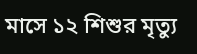মাসে ১২ শিশুর মৃত্যু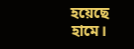হয়েছে হামে।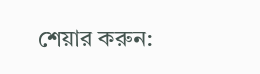শেয়ার করুন: